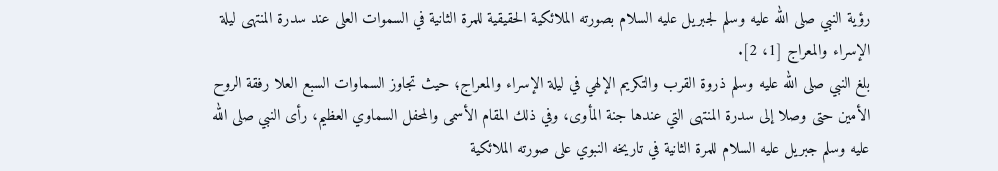رؤية النبي صلى الله عليه وسلم لجبريل عليه السلام بصورته الملائكية الحقيقية للمرة الثانية في السموات العلى عند سدرة المنتهى ليلة الإسراء والمعراج [1، 2].
بلغ النبي صلى الله عليه وسلم ذروة القرب والتكريم الإلهي في ليلة الإسراء والمعراج؛ حيث تجاوز السماوات السبع العلا رفقة الروح الأمين حتى وصلا إلى سدرة المنتهى التي عندها جنة المأوى، وفي ذلك المقام الأسمى والمحفل السماوي العظيم، رأى النبي صلى الله عليه وسلم جبريل عليه السلام للمرة الثانية في تاريخه النبوي على صورته الملائكية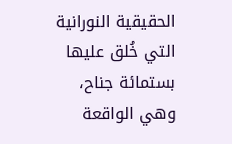الحقيقية النورانية التي خُلق عليها بستمائة جناح، وهي الواقعة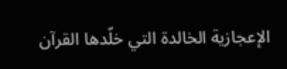الإعجازية الخالدة التي خلّدها القرآن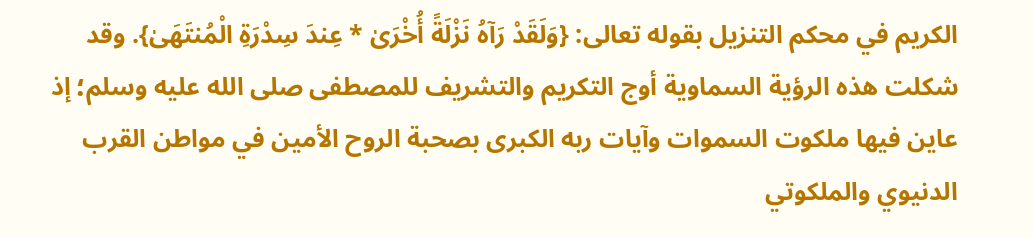الكريم في محكم التنزيل بقوله تعالى: {وَلَقَدْ رَآهُ نَزْلَةً أُخْرَىٰ * عِندَ سِدْرَةِ الْمُنتَهَىٰ}. وقد شكلت هذه الرؤية السماوية أوج التكريم والتشريف للمصطفى صلى الله عليه وسلم؛ إذ عاين فيها ملكوت السموات وآيات ربه الكبرى بصحبة الروح الأمين في مواطن القرب الدنيوي والملكوتي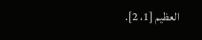العظيم [1، 2].